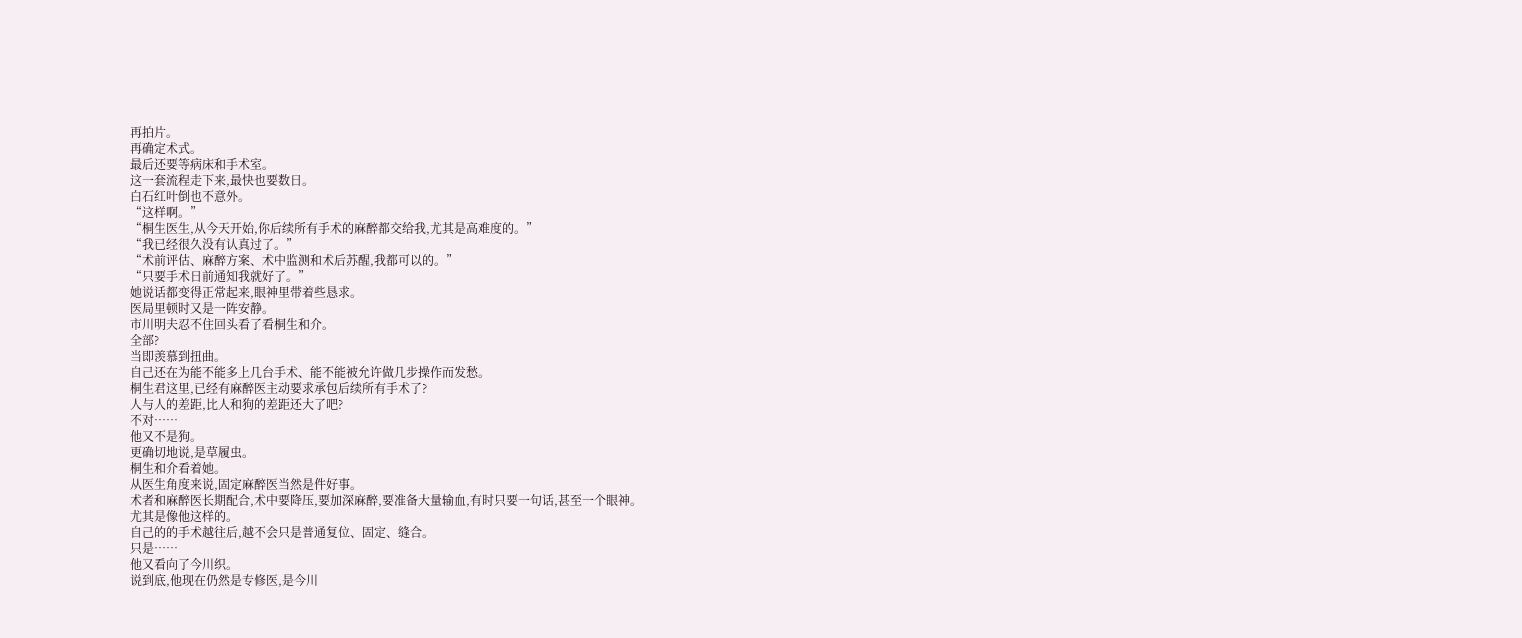再拍片。
再确定术式。
最后还要等病床和手术室。
这一套流程走下来,最快也要数日。
白石红叶倒也不意外。
“这样啊。”
“桐生医生,从今天开始,你后续所有手术的麻醉都交给我,尤其是高难度的。”
“我已经很久没有认真过了。”
“术前评估、麻醉方案、术中监测和术后苏醒,我都可以的。”
“只要手术日前通知我就好了。”
她说话都变得正常起来,眼神里带着些恳求。
医局里顿时又是一阵安静。
市川明夫忍不住回头看了看桐生和介。
全部?
当即羡慕到扭曲。
自己还在为能不能多上几台手术、能不能被允许做几步操作而发愁。
桐生君这里,已经有麻醉医主动要求承包后续所有手术了?
人与人的差距,比人和狗的差距还大了吧?
不对……
他又不是狗。
更确切地说,是草履虫。
桐生和介看着她。
从医生角度来说,固定麻醉医当然是件好事。
术者和麻醉医长期配合,术中要降压,要加深麻醉,要准备大量输血,有时只要一句话,甚至一个眼神。
尤其是像他这样的。
自己的的手术越往后,越不会只是普通复位、固定、缝合。
只是……
他又看向了今川织。
说到底,他现在仍然是专修医,是今川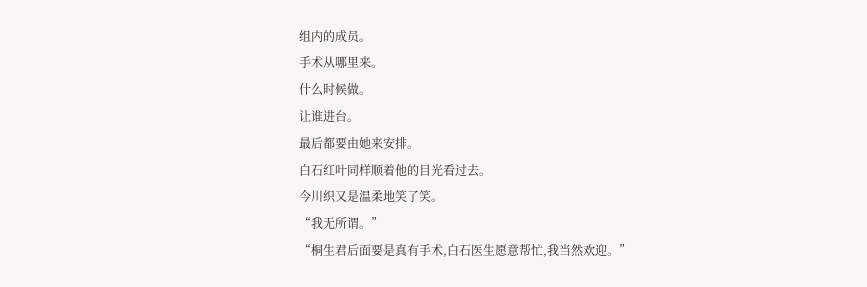组内的成员。
手术从哪里来。
什么时候做。
让谁进台。
最后都要由她来安排。
白石红叶同样顺着他的目光看过去。
今川织又是温柔地笑了笑。
“我无所谓。”
“桐生君后面要是真有手术,白石医生愿意帮忙,我当然欢迎。”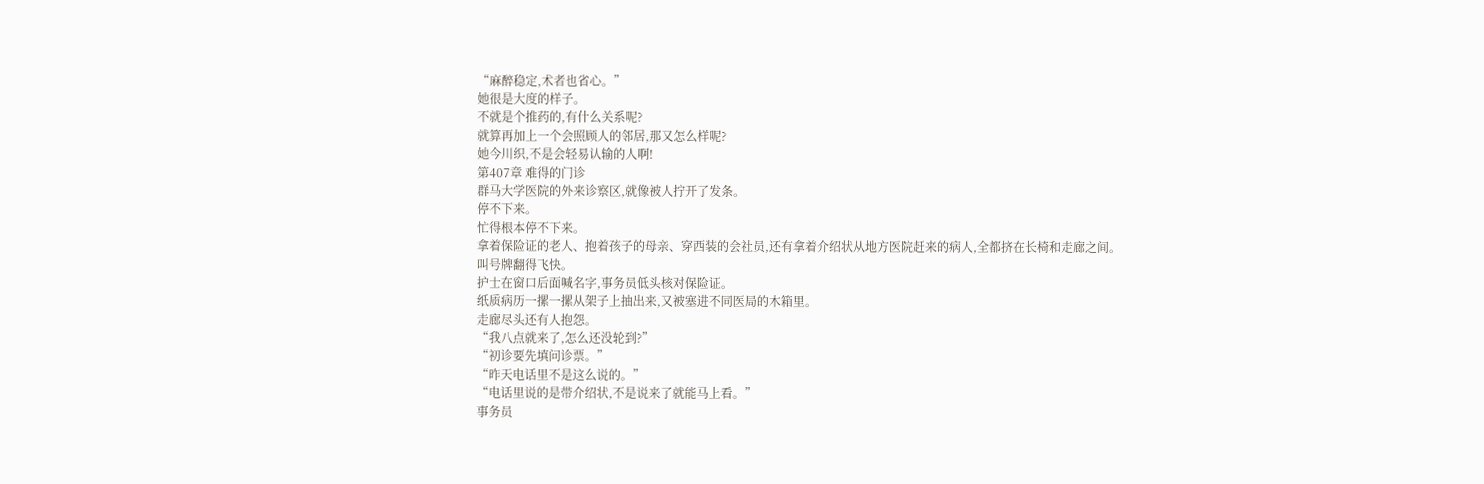“麻醉稳定,术者也省心。”
她很是大度的样子。
不就是个推药的,有什么关系呢?
就算再加上一个会照顾人的邻居,那又怎么样呢?
她今川织,不是会轻易认输的人啊!
第407章 难得的门诊
群马大学医院的外来诊察区,就像被人拧开了发条。
停不下来。
忙得根本停不下来。
拿着保险证的老人、抱着孩子的母亲、穿西装的会社员,还有拿着介绍状从地方医院赶来的病人,全都挤在长椅和走廊之间。
叫号牌翻得飞快。
护士在窗口后面喊名字,事务员低头核对保险证。
纸质病历一摞一摞从架子上抽出来,又被塞进不同医局的木箱里。
走廊尽头还有人抱怨。
“我八点就来了,怎么还没轮到?”
“初诊要先填问诊票。”
“昨天电话里不是这么说的。”
“电话里说的是带介绍状,不是说来了就能马上看。”
事务员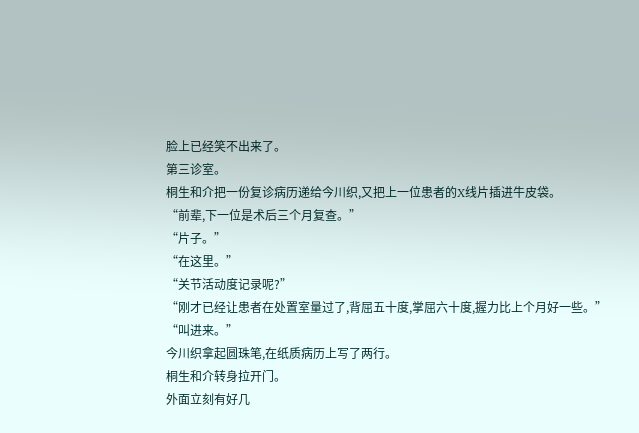脸上已经笑不出来了。
第三诊室。
桐生和介把一份复诊病历递给今川织,又把上一位患者的X线片插进牛皮袋。
“前辈,下一位是术后三个月复查。”
“片子。”
“在这里。”
“关节活动度记录呢?”
“刚才已经让患者在处置室量过了,背屈五十度,掌屈六十度,握力比上个月好一些。”
“叫进来。”
今川织拿起圆珠笔,在纸质病历上写了两行。
桐生和介转身拉开门。
外面立刻有好几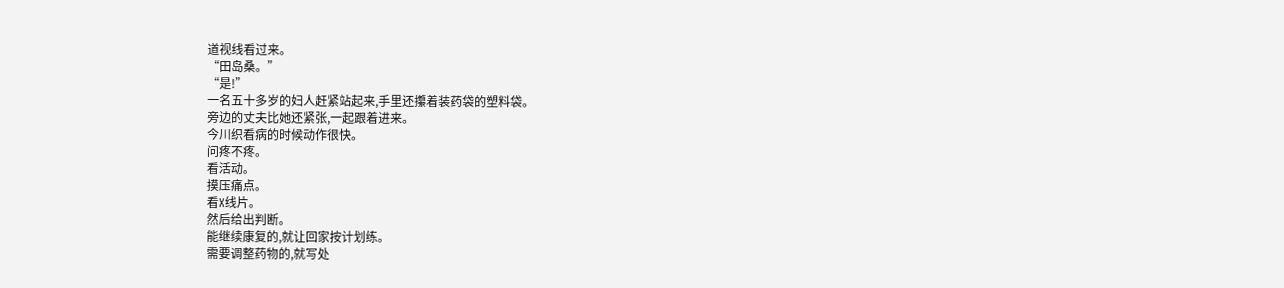道视线看过来。
“田岛桑。”
“是!”
一名五十多岁的妇人赶紧站起来,手里还攥着装药袋的塑料袋。
旁边的丈夫比她还紧张,一起跟着进来。
今川织看病的时候动作很快。
问疼不疼。
看活动。
摸压痛点。
看X线片。
然后给出判断。
能继续康复的,就让回家按计划练。
需要调整药物的,就写处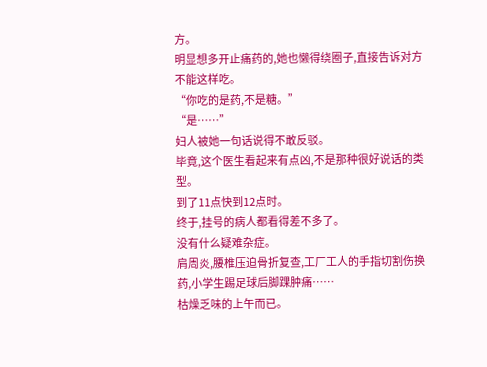方。
明显想多开止痛药的,她也懒得绕圈子,直接告诉对方不能这样吃。
“你吃的是药,不是糖。”
“是……”
妇人被她一句话说得不敢反驳。
毕竟,这个医生看起来有点凶,不是那种很好说话的类型。
到了11点快到12点时。
终于,挂号的病人都看得差不多了。
没有什么疑难杂症。
肩周炎,腰椎压迫骨折复查,工厂工人的手指切割伤换药,小学生踢足球后脚踝肿痛……
枯燥乏味的上午而已。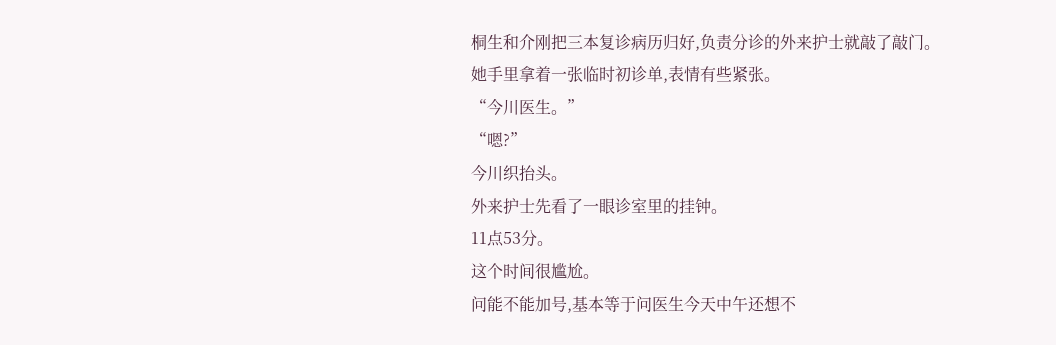桐生和介刚把三本复诊病历归好,负责分诊的外来护士就敲了敲门。
她手里拿着一张临时初诊单,表情有些紧张。
“今川医生。”
“嗯?”
今川织抬头。
外来护士先看了一眼诊室里的挂钟。
11点53分。
这个时间很尴尬。
问能不能加号,基本等于问医生今天中午还想不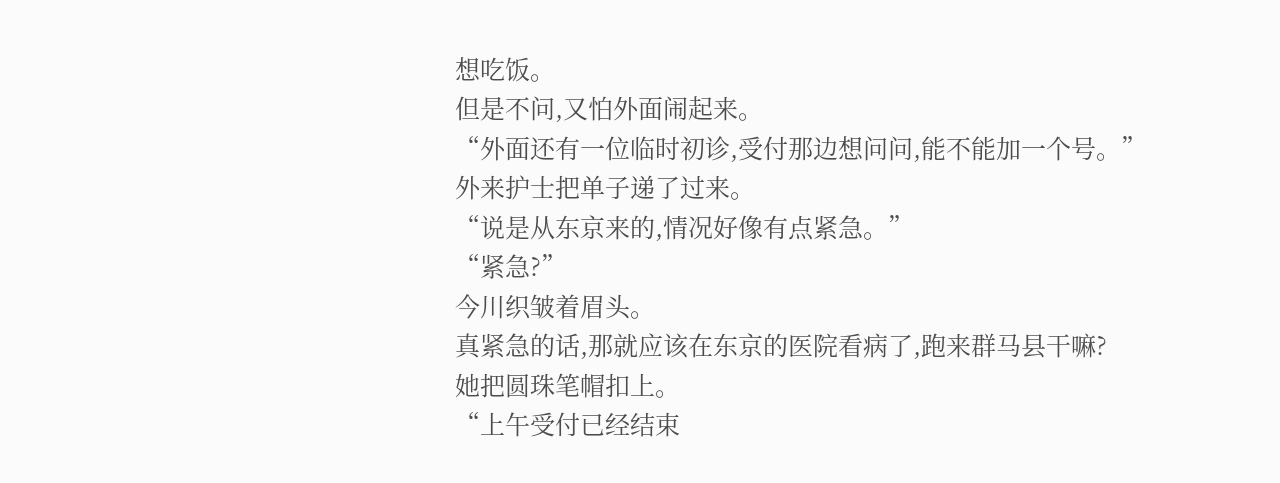想吃饭。
但是不问,又怕外面闹起来。
“外面还有一位临时初诊,受付那边想问问,能不能加一个号。”
外来护士把单子递了过来。
“说是从东京来的,情况好像有点紧急。”
“紧急?”
今川织皱着眉头。
真紧急的话,那就应该在东京的医院看病了,跑来群马县干嘛?
她把圆珠笔帽扣上。
“上午受付已经结束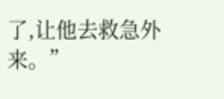了,让他去救急外来。”